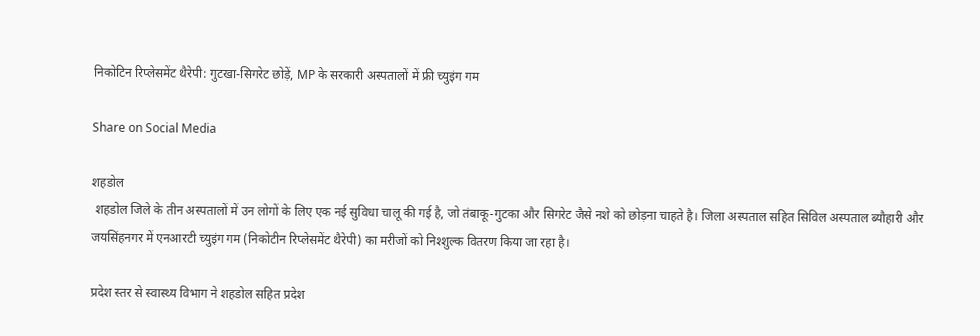निकोटिन रिप्लेसमेंट थैरेपी: गुटखा-सिगरेट छोड़ें, MP के सरकारी अस्पतालों में फ्री च्युइंग गम

Share on Social Media

शहडोल
 शहडोल जिले के तीन अस्पतालों में उन लोगों के लिए एक नई सुविधा चालू की गई है, जो तंबाकू-गुटका और सिगरेट जैसे नशे को छोड़ना चाहते है। जिला अस्पताल सहित सिविल अस्पताल ब्यौहारी और जयसिंहनगर में एनआरटी च्युइंग गम (निकोटीन रिप्लेसमेंट थैरेपी) का मरीजों को निश्शुल्क वितरण किया जा रहा है।

प्रदेश स्तर से स्वास्थ्य विभाग ने शहडोल सहित प्रदेश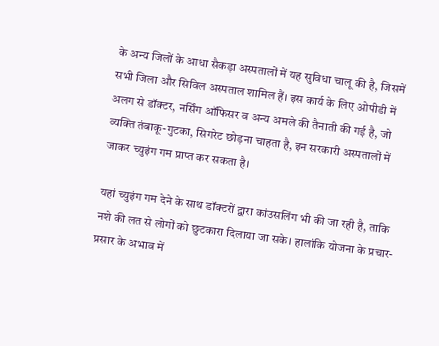के अन्य जिलों के आधा सैकड़ा अस्पतालों में यह सुविधा चालू की है, जिसमें सभी जिला और सिविल अस्पताल शामिल हैं। इस कार्य के लिए ओपीडी में अलग से डॉक्टर, नर्सिंग ऑफिसर व अन्य अमले की तैनाती की गई है, जो व्यक्ति तंबाकू-गुटका, सिगरेट छोड़ना चाहता है, इन सरकारी अस्पतालों में जाकर च्युइंग गम प्राप्त कर सकता है।

यहां च्युइंग गम देने के साथ डॉक्टरों द्वारा कांउसलिंग भी की जा रही है, ताकि नशे की लत से लोगों को छुटकारा दिलाया जा सके। हालांकि योजना के प्रचार-प्रसार के अभाव में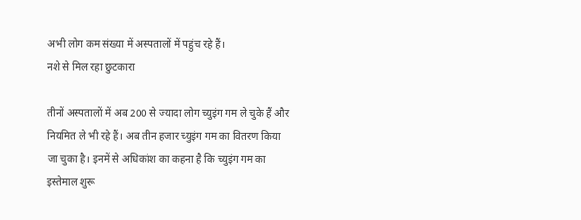अभी लोग कम संख्या में अस्पतालों में पहुंच रहे हैं।
नशे से मिल रहा छुटकारा

तीनों अस्पतालों में अब 200 से ज्यादा लोग च्युइंग गम ले चुके हैं और नियमित ले भी रहे हैं। अब तीन हजार च्युइंग गम का वितरण किया जा चुका है। इनमें से अधिकांश का कहना है कि च्युइंग गम का इस्तेमाल शुरू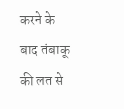करने के बाद तंबाकू की लत से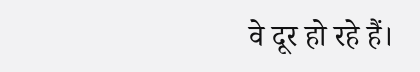वे दूर हो रहे हैं।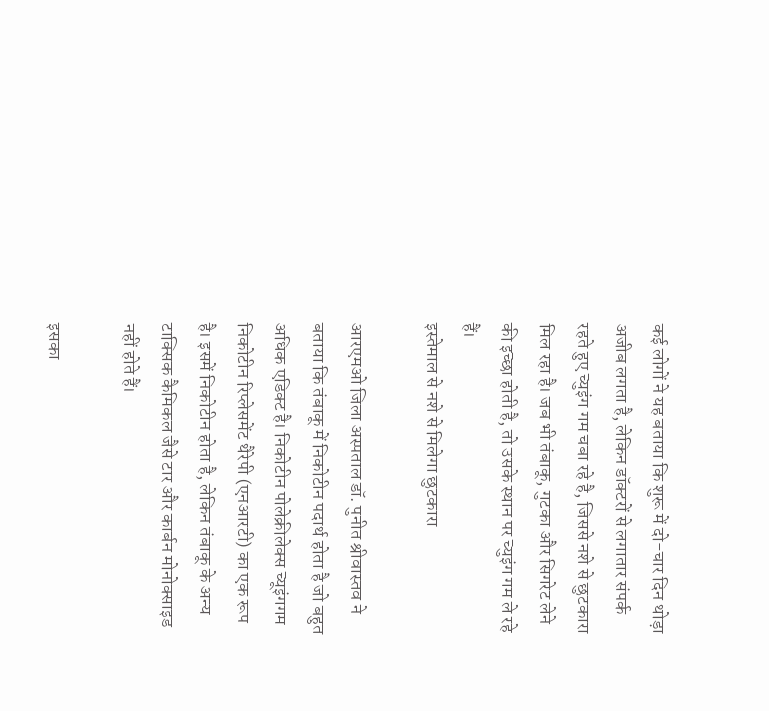कई लोगों ने यह बताया कि शुरू में दो-चार दिन थोड़ा अजीब लगता है, लेकिन डॉक्टरों से लगातार संपर्क रहते हुए च्युइंग गम चबा रहे है, जिससे नशे से छुटकारा मिल रहा है। जब भी तंबाकू, गुटका और सिगरेट लेने की इच्छा होती है, तो उसके स्थान पर च्युइंग गम ले रहे हैं।
इस्तेमाल से नशे से मिलेगा छुटकारा

आरएमओ जिला अस्पताल डॉ. पुनीत श्रीवास्तव ने बताया कि तंबाकू में निकोटीन पदार्थ होता है जो बहुत अधिक एडिक्ट है। निकोटीन पोलेक्रीलेक्स च्यूइंगगम निकोटीन रिप्लेसमेंट थैरेपी (एनआरटी) का एक रूप है। इसमें निकोटीन होता है, लेकिन तंबाकू के अन्य टाक्सिक कैमिकल जैसे टार और कार्बन मोनोक्साइड नहीं होते हैं।

इसका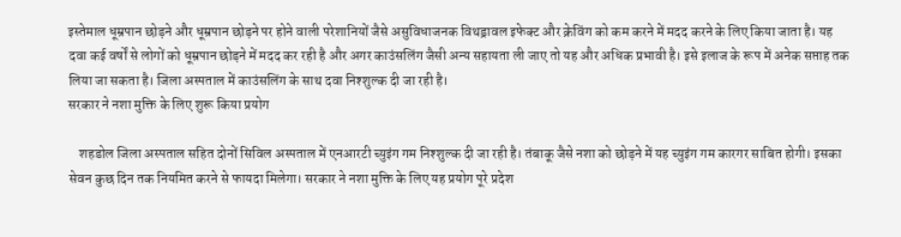इस्तेमाल धूम्रपान छोड़ने और धूम्रपान छोड़ने पर होने वाली परेशानियों जैसे असुविधाजनक विथड्रावल इफेक्ट और क्रेविंग को कम करने में मदद करने के लिए किया जाता है। यह दवा कई वर्षों से लोगों को धूम्रपान छोड़ने में मदद कर रही है और अगर काउंसलिंग जैसी अन्य सहायता ली जाए तो यह और अधिक प्रभावी है। इसे इलाज के रूप में अनेक सप्ताह तक लिया जा सकता है। जिला अस्पताल में काउंसलिंग के साथ दवा निश्शुल्क दी जा रही है।
सरकार ने नशा मुक्ति के लिए शुरू किया प्रयोग

    शहडोल जिला अस्पताल सहित दोनों सिविल अस्पताल में एनआरटी च्युइंग गम निश्शुल्क दी जा रही है। तंबाकू जैसे नशा को छोड़ने में यह च्युइंग गम कारगर साबित होगी। इसका सेवन कुछ दिन तक नियमित करने से फायदा मिलेगा। सरकार ने नशा मुक्ति के लिए यह प्रयोग पूरे प्रदेश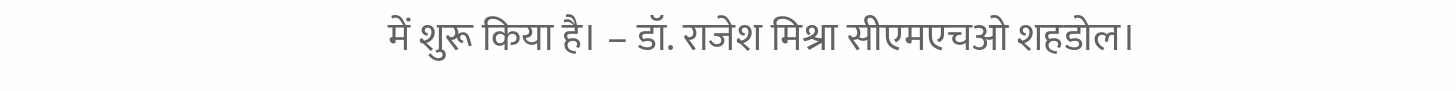में शुरू किया है। – डॉ. राजेश मिश्रा सीएमएचओ शहडोल।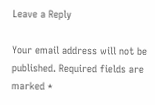Leave a Reply

Your email address will not be published. Required fields are marked *